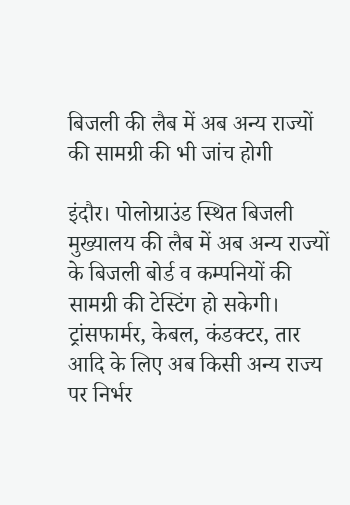बिजली की लैब में अब अन्य राज्यों की सामग्री की भी जांच होगी

इंदौर। पोलोग्राउंड स्थित बिजली मुख्यालय की लैब में अब अन्य राज्यों के बिजली बोर्ड व कम्पनियों की सामग्री की टेस्टिंग हो सकेगी। ट्रांसफार्मर, केबल, कंडक्टर, तार आदि के लिए अब किसी अन्य राज्य पर निर्भर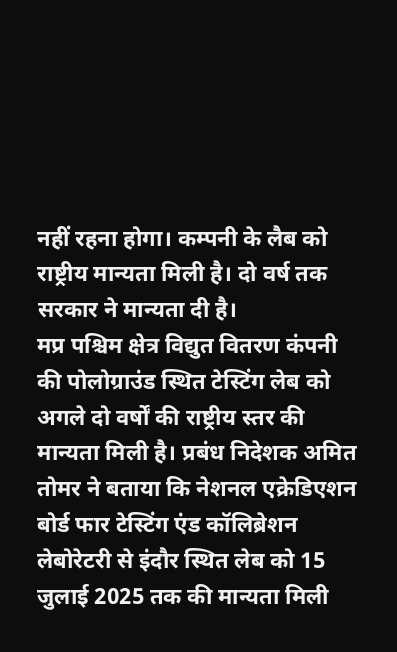नहीं रहना होगा। कम्पनी के लैब को राष्ट्रीय मान्यता मिली है। दो वर्ष तक सरकार ने मान्यता दी है।
मप्र पश्चिम क्षेत्र विद्युत वितरण कंपनी की पोलोग्राउंड स्थित टेस्टिंग लेब को अगले दो वर्षों की राष्ट्रीय स्तर की मान्यता मिली है। प्रबंध निदेशक अमित तोमर ने बताया कि नेशनल एक्रेडिएशन बोर्ड फार टेस्टिंग एंड कॉलिब्रेशन लेबोरेटरी से इंदौर स्थित लेब को 15 जुलाई 2025 तक की मान्यता मिली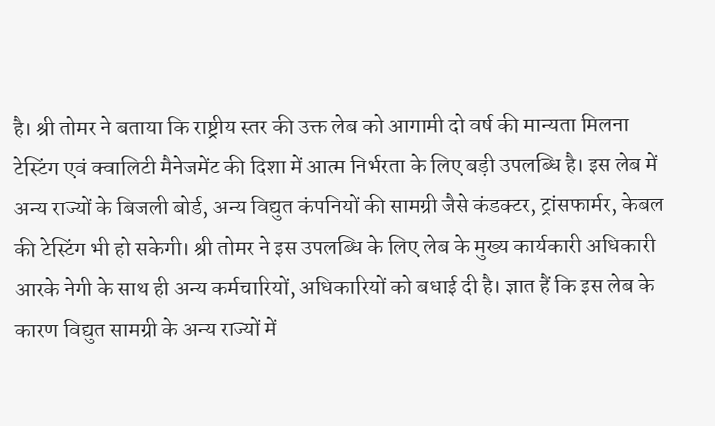है। श्री तोमर ने बताया कि राष्ट्रीय स्तर की उक्त लेब को आगामी दो वर्ष की मान्यता मिलना टेस्टिंग एवं क्वालिटी मैनेजमेंट की दिशा में आत्म निर्भरता के लिए बड़ी उपलब्धि है। इस लेब में अन्य राज्यों के बिजली बोर्ड, अन्य विद्युत कंपनियों की सामग्री जैसे कंडक्टर, ट्रांसफार्मर, केबल की टेस्टिंग भी हो सकेगी। श्री तोमर ने इस उपलब्धि के लिए लेब के मुख्य कार्यकारी अधिकारी आरके नेगी के साथ ही अन्य कर्मचारियों, अधिकारियों को बधाई दी है। ज्ञात हैं कि इस लेब के कारण विद्युत सामग्री के अन्य राज्यों में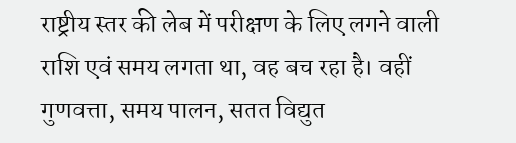राष्ट्रीय स्तर की लेब में परीक्षण के लिए लगने वाली राशि एवं समय लगता था, वह बच रहा है। वहीं गुणवत्ता, समय पालन, सतत विद्युत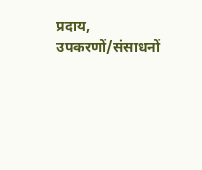प्रदाय, उपकरणों/संसाधनों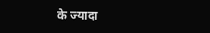के ज्यादा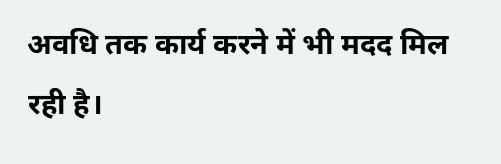अवधि तक कार्य करने में भी मदद मिल रही है।